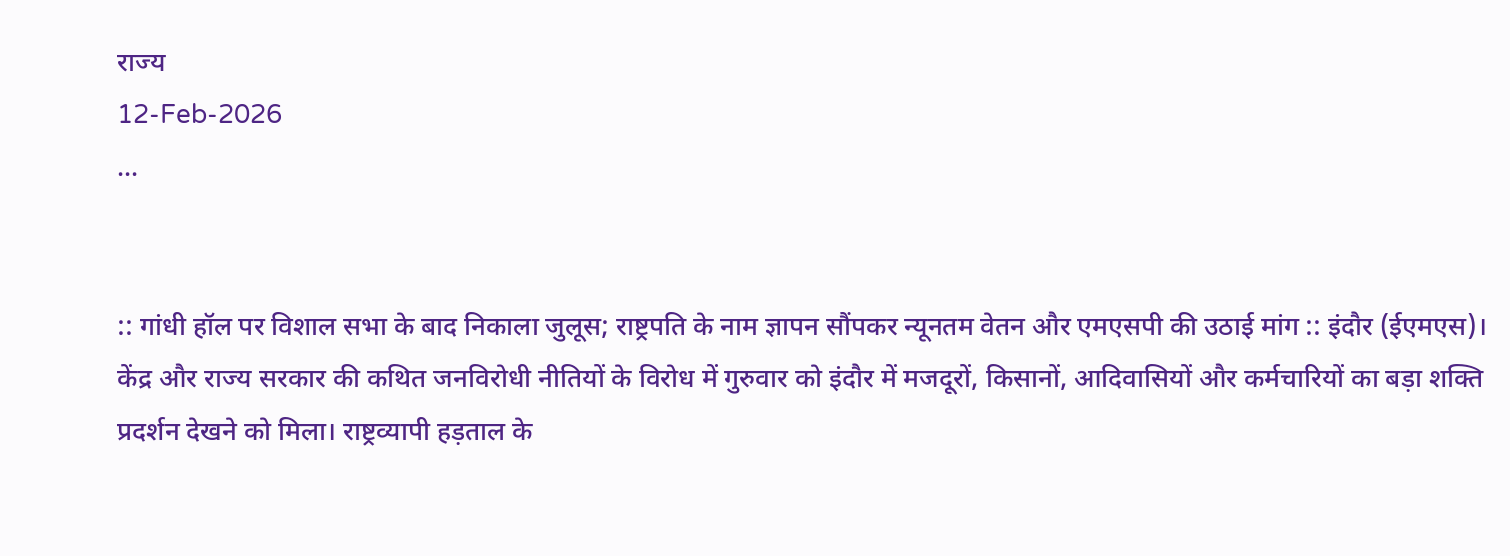राज्य
12-Feb-2026
...


:: गांधी हॉल पर विशाल सभा के बाद निकाला जुलूस; राष्ट्रपति के नाम ज्ञापन सौंपकर न्यूनतम वेतन और एमएसपी की उठाई मांग :: इंदौर (ईएमएस)। केंद्र और राज्य सरकार की कथित जनविरोधी नीतियों के विरोध में गुरुवार को इंदौर में मजदूरों, किसानों, आदिवासियों और कर्मचारियों का बड़ा शक्ति प्रदर्शन देखने को मिला। राष्ट्रव्यापी हड़ताल के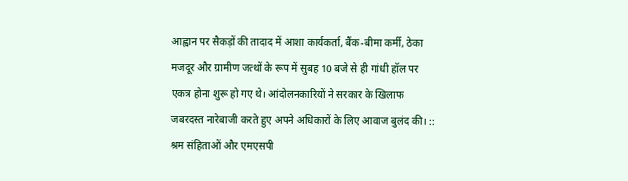आह्वान पर सैकड़ों की तादाद में आशा कार्यकर्ता, बैंक-बीमा कर्मी, ठेका मजदूर और ग्रामीण जत्थों के रूप में सुबह 10 बजे से ही गांधी हॉल पर एकत्र होना शुरू हो गए थे। आंदोलनकारियों ने सरकार के खिलाफ जबरदस्त नारेबाजी करते हुए अपने अधिकारों के लिए आवाज बुलंद की। :: श्रम संहिताओं और एमएसपी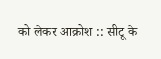को लेकर आक्रोश :: सीटू के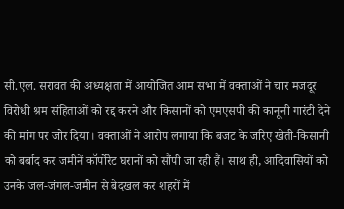सी.एल. सरावत की अध्यक्षता में आयोजित आम सभा में वक्ताओं ने चार मजदूर विरोधी श्रम संहिताओं को रद्द करने और किसानों को एमएसपी की कानूनी गारंटी देने की मांग पर जोर दिया। वक्ताओं ने आरोप लगाया कि बजट के जरिए खेती-किसानी को बर्बाद कर जमीनें कॉर्पोरेट घरानों को सौंपी जा रही हैं। साथ ही, आदिवासियों को उनके जल-जंगल-जमीन से बेदखल कर शहरों में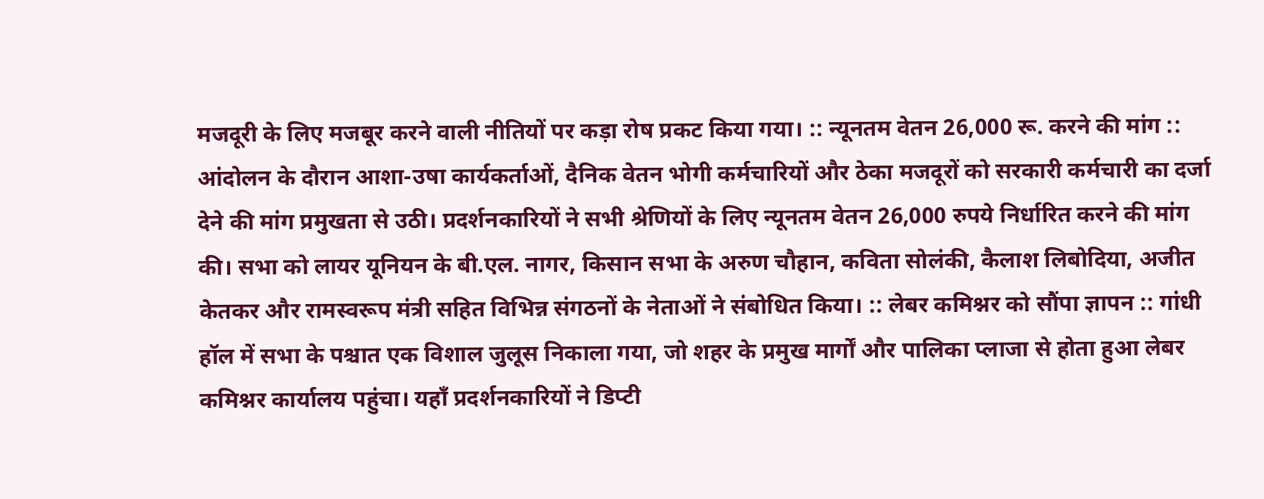मजदूरी के लिए मजबूर करने वाली नीतियों पर कड़ा रोष प्रकट किया गया। :: न्यूनतम वेतन 26,000 रू. करने की मांग :: आंदोलन के दौरान आशा-उषा कार्यकर्ताओं, दैनिक वेतन भोगी कर्मचारियों और ठेका मजदूरों को सरकारी कर्मचारी का दर्जा देने की मांग प्रमुखता से उठी। प्रदर्शनकारियों ने सभी श्रेणियों के लिए न्यूनतम वेतन 26,000 रुपये निर्धारित करने की मांग की। सभा को लायर यूनियन के बी.एल. नागर, किसान सभा के अरुण चौहान, कविता सोलंकी, कैलाश लिबोदिया, अजीत केतकर और रामस्वरूप मंत्री सहित विभिन्न संगठनों के नेताओं ने संबोधित किया। :: लेबर कमिश्नर को सौंपा ज्ञापन :: गांधी हॉल में सभा के पश्चात एक विशाल जुलूस निकाला गया, जो शहर के प्रमुख मार्गों और पालिका प्लाजा से होता हुआ लेबर कमिश्नर कार्यालय पहुंचा। यहाँ प्रदर्शनकारियों ने डिप्टी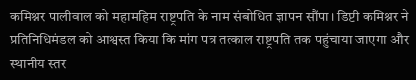कमिश्नर पालीवाल को महामहिम राष्ट्रपति के नाम संबोधित ज्ञापन सौंपा। डिप्टी कमिश्नर ने प्रतिनिधिमंडल को आश्वस्त किया कि मांग पत्र तत्काल राष्ट्रपति तक पहुंचाया जाएगा और स्थानीय स्तर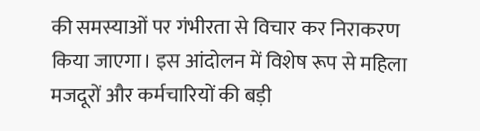की समस्याओं पर गंभीरता से विचार कर निराकरण किया जाएगा। इस आंदोलन में विशेष रूप से महिला मजदूरों और कर्मचारियों की बड़ी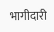भागीदारी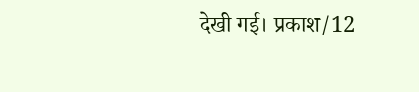देखी गई। प्रकाश/12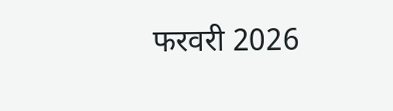फरवरी 2026